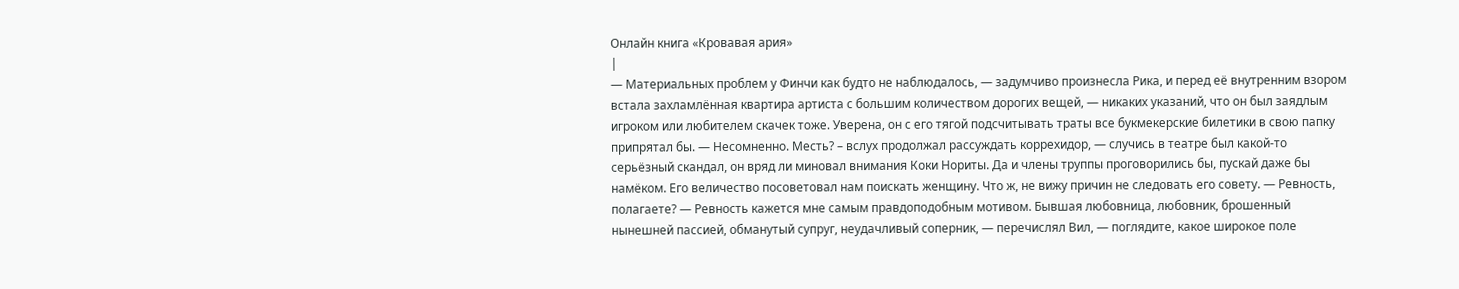Онлайн книга «Кровавая ария»
|
— Материальных проблем у Финчи как будто не наблюдалось, — задумчиво произнесла Рика, и перед её внутренним взором встала захламлённая квартира артиста с большим количеством дорогих вещей, — никаких указаний, что он был заядлым игроком или любителем скачек тоже. Уверена, он с его тягой подсчитывать траты все букмекерские билетики в свою папку припрятал бы. — Несомненно. Месть? – вслух продолжал рассуждать коррехидор, — случись в театре был какой-то серьёзный скандал, он вряд ли миновал внимания Коки Нориты. Да и члены труппы проговорились бы, пускай даже бы намёком. Его величество посоветовал нам поискать женщину. Что ж, не вижу причин не следовать его совету. — Ревность, полагаете? — Ревность кажется мне самым правдоподобным мотивом. Бывшая любовница, любовник, брошенный нынешней пассией, обманутый супруг, неудачливый соперник, — перечислял Вил, — поглядите, какое широкое поле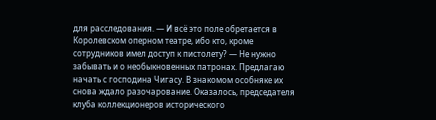для расследования. — И всё это поле обретается в Королевском оперном театре, ибо кто, кроме сотрудников имел доступ к пистолету? — Не нужно забывать и о необыкновенных патронах. Предлагаю начать с господина Чигасу. В знакомом особняке их снова ждало разочарование. Оказалось, председателя клуба коллекционеров исторического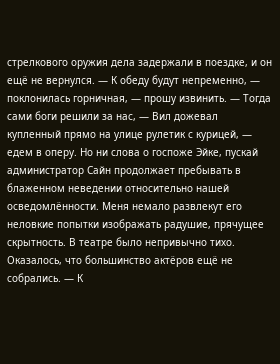стрелкового оружия дела задержали в поездке, и он ещё не вернулся. — К обеду будут непременно, — поклонилась горничная, — прошу извинить. — Тогда сами боги решили за нас, — Вил дожевал купленный прямо на улице рулетик с курицей, — едем в оперу. Но ни слова о госпоже Эйке, пускай администратор Сайн продолжает пребывать в блаженном неведении относительно нашей осведомлённости. Меня немало развлекут его неловкие попытки изображать радушие, прячущее скрытность. В театре было непривычно тихо. Оказалось, что большинство актёров ещё не собрались. — К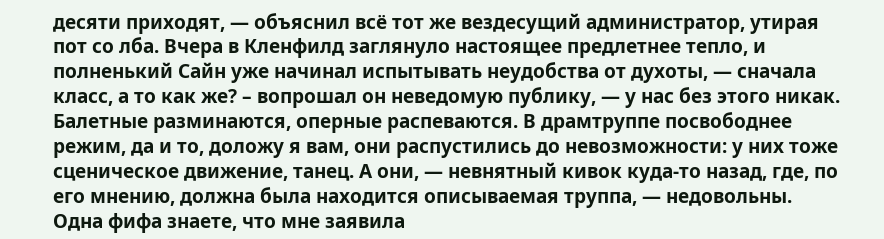десяти приходят, — объяснил всё тот же вездесущий администратор, утирая пот со лба. Вчера в Кленфилд заглянуло настоящее предлетнее тепло, и полненький Сайн уже начинал испытывать неудобства от духоты, — сначала класс, а то как же? – вопрошал он неведомую публику, — у нас без этого никак. Балетные разминаются, оперные распеваются. В драмтруппе посвободнее режим, да и то, доложу я вам, они распустились до невозможности: у них тоже сценическое движение, танец. А они, — невнятный кивок куда-то назад, где, по его мнению, должна была находится описываемая труппа, — недовольны. Одна фифа знаете, что мне заявила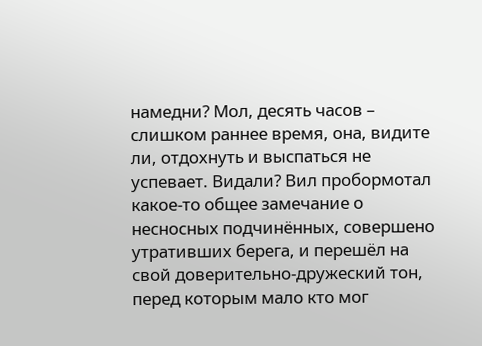намедни? Мол, десять часов – слишком раннее время, она, видите ли, отдохнуть и выспаться не успевает. Видали? Вил пробормотал какое-то общее замечание о несносных подчинённых, совершено утративших берега, и перешёл на свой доверительно-дружеский тон, перед которым мало кто мог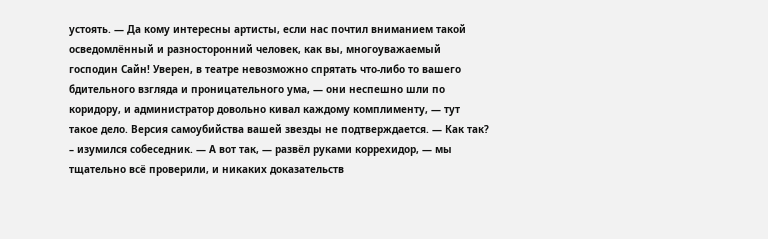устоять. — Да кому интересны артисты, если нас почтил вниманием такой осведомлённый и разносторонний человек, как вы, многоуважаемый господин Сайн! Уверен, в театре невозможно спрятать что-либо то вашего бдительного взгляда и проницательного ума, — они неспешно шли по коридору, и администратор довольно кивал каждому комплименту, — тут такое дело. Версия самоубийства вашей звезды не подтверждается. — Как так? – изумился собеседник. — А вот так, — развёл руками коррехидор, — мы тщательно всё проверили, и никаких доказательств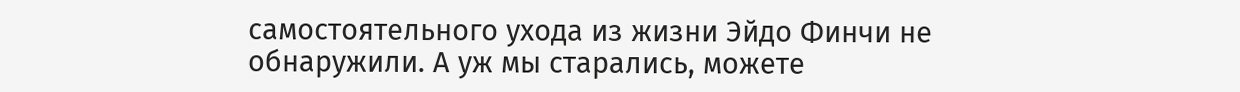самостоятельного ухода из жизни Эйдо Финчи не обнаружили. А уж мы старались, можете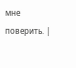мне поверить. |